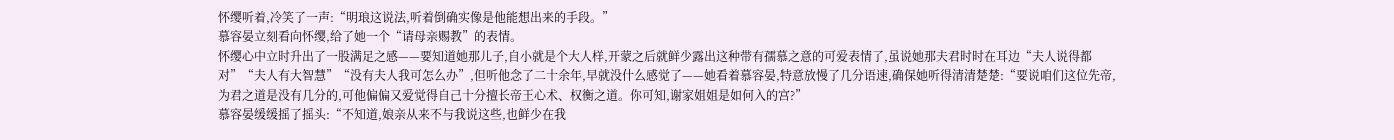怀缨听着,冷笑了一声:“明琅这说法,听着倒确实像是他能想出来的手段。”
慕容晏立刻看向怀缨,给了她一个“请母亲赐教”的表情。
怀缨心中立时升出了一股满足之感——要知道她那儿子,自小就是个大人样,开蒙之后就鲜少露出这种带有孺慕之意的可爱表情了,虽说她那夫君时时在耳边“夫人说得都对”“夫人有大智慧”“没有夫人我可怎么办”,但听他念了二十余年,早就没什么感觉了——她看着慕容晏,特意放慢了几分语速,确保她听得清清楚楚:“要说咱们这位先帝,为君之道是没有几分的,可他偏偏又爱觉得自己十分擅长帝王心术、权衡之道。你可知,谢家姐姐是如何入的宫?”
慕容晏缓缓摇了摇头:“不知道,娘亲从来不与我说这些,也鲜少在我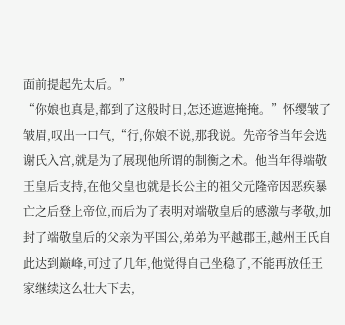面前提起先太后。”
“你娘也真是,都到了这般时日,怎还遮遮掩掩。”怀缨皱了皱眉,叹出一口气,“行,你娘不说,那我说。先帝爷当年会选谢氏入宫,就是为了展现他所谓的制衡之术。他当年得端敬王皇后支持,在他父皇也就是长公主的祖父元隆帝因恶疾暴亡之后登上帝位,而后为了表明对端敬皇后的感激与孝敬,加封了端敬皇后的父亲为平国公,弟弟为平越郡王,越州王氏自此达到巅峰,可过了几年,他觉得自己坐稳了,不能再放任王家继续这么壮大下去,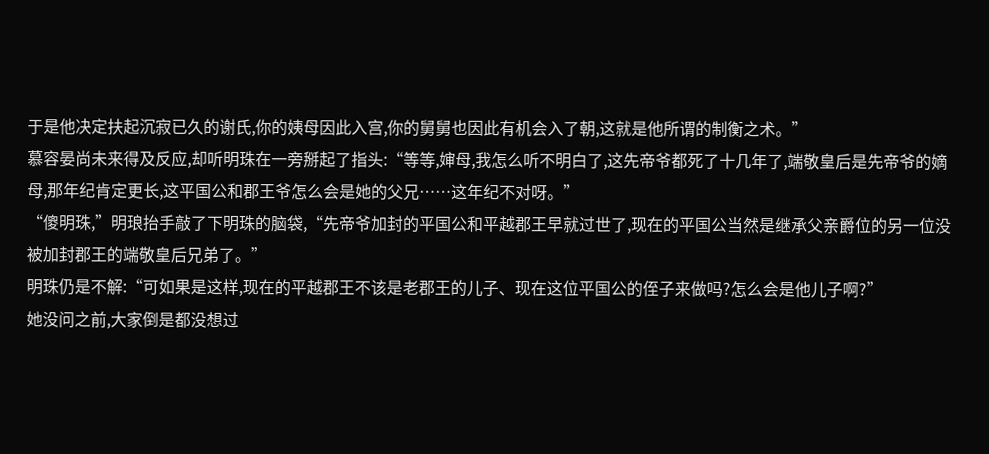于是他决定扶起沉寂已久的谢氏,你的姨母因此入宫,你的舅舅也因此有机会入了朝,这就是他所谓的制衡之术。”
慕容晏尚未来得及反应,却听明珠在一旁掰起了指头:“等等,婶母,我怎么听不明白了,这先帝爷都死了十几年了,端敬皇后是先帝爷的嫡母,那年纪肯定更长,这平国公和郡王爷怎么会是她的父兄……这年纪不对呀。”
“傻明珠,”明琅抬手敲了下明珠的脑袋,“先帝爷加封的平国公和平越郡王早就过世了,现在的平国公当然是继承父亲爵位的另一位没被加封郡王的端敬皇后兄弟了。”
明珠仍是不解:“可如果是这样,现在的平越郡王不该是老郡王的儿子、现在这位平国公的侄子来做吗?怎么会是他儿子啊?”
她没问之前,大家倒是都没想过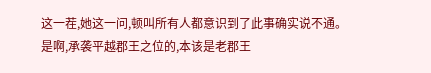这一茬,她这一问,顿叫所有人都意识到了此事确实说不通。
是啊,承袭平越郡王之位的,本该是老郡王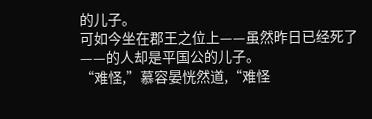的儿子。
可如今坐在郡王之位上——虽然昨日已经死了——的人却是平国公的儿子。
“难怪,”慕容晏恍然道,“难怪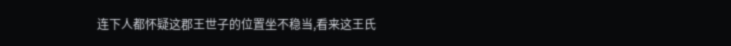连下人都怀疑这郡王世子的位置坐不稳当,看来这王氏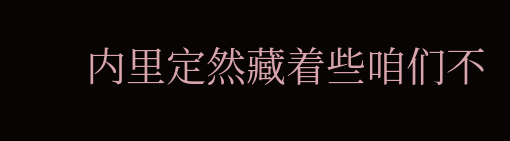内里定然藏着些咱们不